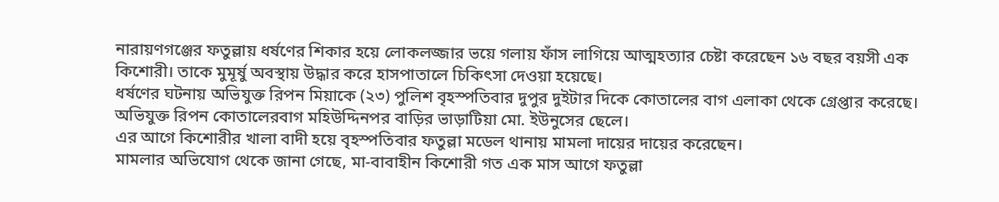নারায়ণগঞ্জের ফতুল্লায় ধর্ষণের শিকার হয়ে লোকলজ্জার ভয়ে গলায় ফাঁস লাগিয়ে আত্মহত্যার চেষ্টা করেছেন ১৬ বছর বয়সী এক কিশোরী। তাকে মুমূর্ষু অবস্থায় উদ্ধার করে হাসপাতালে চিকিৎসা দেওয়া হয়েছে।
ধর্ষণের ঘটনায় অভিযুক্ত রিপন মিয়াকে (২৩) পুলিশ বৃহস্পতিবার দুপুর দুইটার দিকে কোতালের বাগ এলাকা থেকে গ্রেপ্তার করেছে।
অভিযুক্ত রিপন কোতালেরবাগ মহিউদ্দিনপর বাড়ির ভাড়াটিয়া মো. ইউনুসের ছেলে।
এর আগে কিশোরীর খালা বাদী হয়ে বৃহস্পতিবার ফতুল্লা মডেল থানায় মামলা দায়ের দায়ের করেছেন।
মামলার অভিযোগ থেকে জানা গেছে, মা-বাবাহীন কিশোরী গত এক মাস আগে ফতুল্লা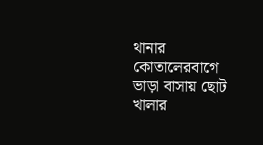থানার কোতালেরবাগে ভাড়া বাসায় ছোট খালার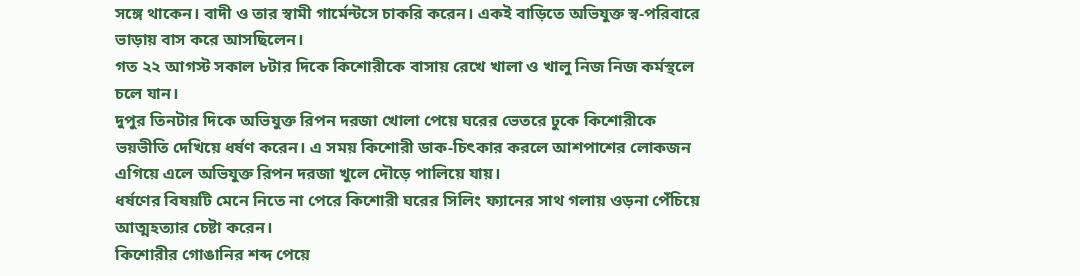সঙ্গে থাকেন। বাদী ও তার স্বামী গার্মেন্টসে চাকরি করেন। একই বাড়িতে অভিযুক্ত স্ব-পরিবারে ভাড়ায় বাস করে আসছিলেন।
গত ২২ আগস্ট সকাল ৮টার দিকে কিশোরীকে বাসায় রেখে খালা ও খালু নিজ নিজ কর্মস্থলে চলে যান।
দুপুর তিনটার দিকে অভিযুক্ত রিপন দরজা খোলা পেয়ে ঘরের ভেতরে ঢুকে কিশোরীকে ভয়ভীতি দেখিয়ে ধর্ষণ করেন। এ সময় কিশোরী ডাক-চিৎকার করলে আশপাশের লোকজন এগিয়ে এলে অভিযুক্ত রিপন দরজা খুলে দৌড়ে পালিয়ে যায়।
ধর্ষণের বিষয়টি মেনে নিতে না পেরে কিশোরী ঘরের সিলিং ফ্যানের সাথ গলায় ওড়না পেঁচিয়ে আত্মহত্যার চেষ্টা করেন।
কিশোরীর গোঙানির শব্দ পেয়ে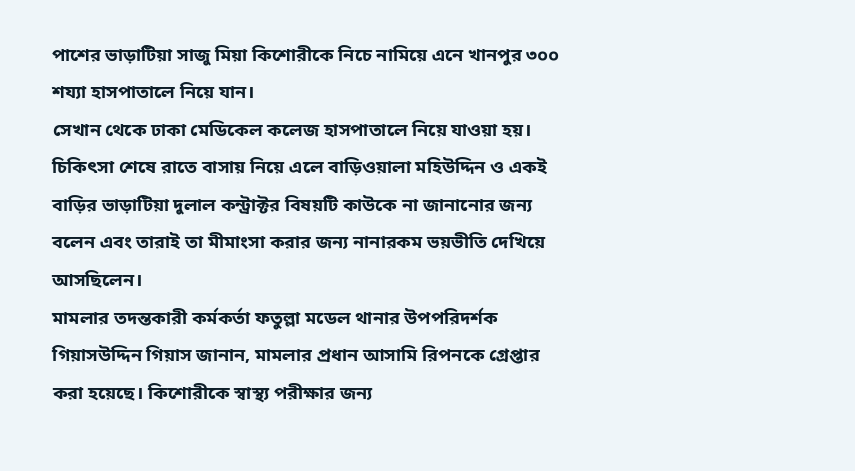পাশের ভাড়াটিয়া সাজু মিয়া কিশোরীকে নিচে নামিয়ে এনে খানপুর ৩০০ শয্যা হাসপাতালে নিয়ে যান।
সেখান থেকে ঢাকা মেডিকেল কলেজ হাসপাতালে নিয়ে যাওয়া হয়। চিকিৎসা শেষে রাতে বাসায় নিয়ে এলে বাড়িওয়ালা মহিউদ্দিন ও একই বাড়ির ভাড়াটিয়া দুলাল কন্ট্রাক্টর বিষয়টি কাউকে না জানানোর জন্য বলেন এবং তারাই তা মীমাংসা করার জন্য নানারকম ভয়ভীতি দেখিয়ে আসছিলেন।
মামলার তদন্তকারী কর্মকর্তা ফতুল্লা মডেল থানার উপপরিদর্শক গিয়াসউদ্দিন গিয়াস জানান, মামলার প্রধান আসামি রিপনকে গ্রেপ্তার করা হয়েছে। কিশোরীকে স্বাস্থ্য পরীক্ষার জন্য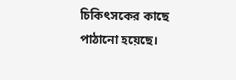চিকিৎসকের কাছে পাঠানো হয়েছে।